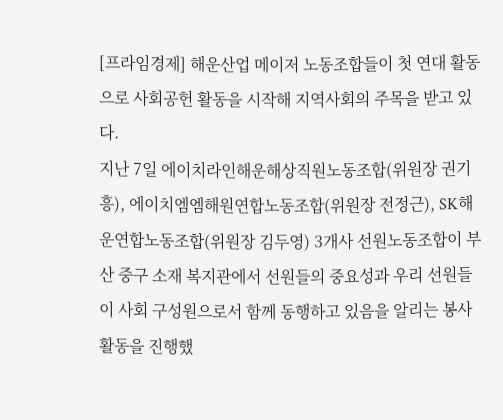[프라임경제] 해운산업 메이저 노동조합들이 첫 연대 활동으로 사회공헌 활동을 시작해 지역사회의 주목을 받고 있다.
지난 7일 에이치라인해운해상직원노동조합(위원장 권기흥), 에이치엠엠해원연합노동조합(위원장 전정근), SK해운연합노동조합(위원장 김두영) 3개사 선원노동조합이 부산 중구 소재 복지관에서 선원들의 중요성과 우리 선원들이 사회 구성원으로서 함께 동행하고 있음을 알리는 봉사활동을 진행했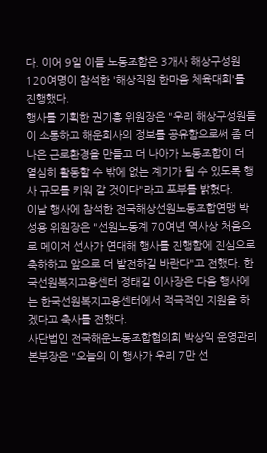다. 이어 9일 이들 노동조합은 3개사 해상구성원 120여명이 참석한 '해상직원 한마음 체육대회'를 진행했다.
행사를 기획한 권기흥 위원장은 "우리 해상구성원들이 소통하고 해운회사의 정보를 공유함으로써 좀 더 나은 근로환경을 만들고 더 나아가 노동조합이 더 열심히 활동할 수 밖에 없는 계기가 될 수 있도록 행사 규모를 키워 갈 것이다"라고 포부를 밝혔다.
이날 행사에 참석한 전국해상선원노동조합연맹 박성용 위원장은 "선원노동계 70여년 역사상 처음으로 메이저 선사가 연대해 행사를 진행함에 진심으로 축하하고 앞으로 더 발전하길 바란다"고 전했다. 한국선원복지고용센터 정태길 이사장은 다음 행사에는 한국선원복지고용센터에서 적극적인 지원을 하겠다고 축사를 전했다.
사단법인 전국해운노동조합협의회 박상익 운영관리본부장은 "오늘의 이 행사가 우리 7만 선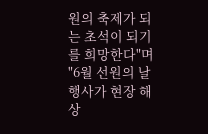원의 축제가 되는 초석이 되기를 희망한다"며 "6월 선원의 날 행사가 현장 해상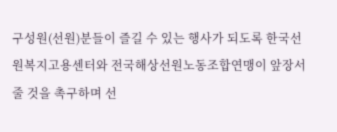구성원(선원)분들이 즐길 수 있는 행사가 되도록 한국선원복지고용센터와 전국해상선원노동조합연맹이 앞장서 줄 것을 촉구하며 선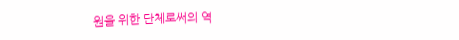원을 위한 단체로써의 역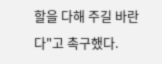할을 다해 주길 바란다"고 촉구했다.